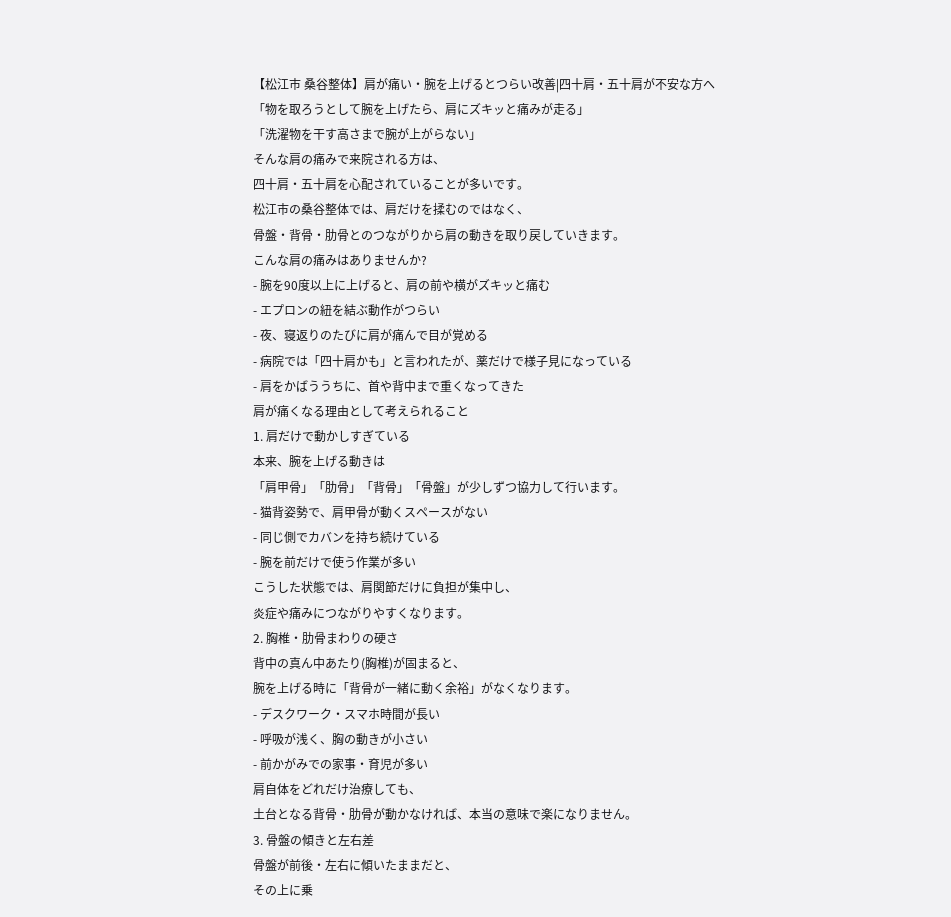【松江市 桑谷整体】肩が痛い・腕を上げるとつらい改善|四十肩・五十肩が不安な方へ
「物を取ろうとして腕を上げたら、肩にズキッと痛みが走る」
「洗濯物を干す高さまで腕が上がらない」
そんな肩の痛みで来院される方は、
四十肩・五十肩を心配されていることが多いです。
松江市の桑谷整体では、肩だけを揉むのではなく、
骨盤・背骨・肋骨とのつながりから肩の動きを取り戻していきます。
こんな肩の痛みはありませんか?
- 腕を90度以上に上げると、肩の前や横がズキッと痛む
- エプロンの紐を結ぶ動作がつらい
- 夜、寝返りのたびに肩が痛んで目が覚める
- 病院では「四十肩かも」と言われたが、薬だけで様子見になっている
- 肩をかばううちに、首や背中まで重くなってきた
肩が痛くなる理由として考えられること
1. 肩だけで動かしすぎている
本来、腕を上げる動きは
「肩甲骨」「肋骨」「背骨」「骨盤」が少しずつ協力して行います。
- 猫背姿勢で、肩甲骨が動くスペースがない
- 同じ側でカバンを持ち続けている
- 腕を前だけで使う作業が多い
こうした状態では、肩関節だけに負担が集中し、
炎症や痛みにつながりやすくなります。
2. 胸椎・肋骨まわりの硬さ
背中の真ん中あたり(胸椎)が固まると、
腕を上げる時に「背骨が一緒に動く余裕」がなくなります。
- デスクワーク・スマホ時間が長い
- 呼吸が浅く、胸の動きが小さい
- 前かがみでの家事・育児が多い
肩自体をどれだけ治療しても、
土台となる背骨・肋骨が動かなければ、本当の意味で楽になりません。
3. 骨盤の傾きと左右差
骨盤が前後・左右に傾いたままだと、
その上に乗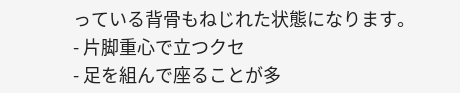っている背骨もねじれた状態になります。
- 片脚重心で立つクセ
- 足を組んで座ることが多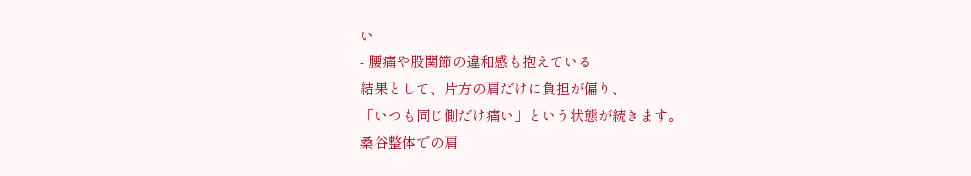い
- 腰痛や股関節の違和感も抱えている
結果として、片方の肩だけに負担が偏り、
「いつも同じ側だけ痛い」という状態が続きます。
桑谷整体での肩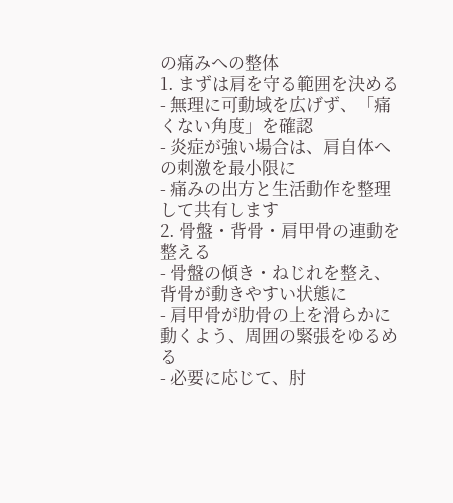の痛みへの整体
1. まずは肩を守る範囲を決める
- 無理に可動域を広げず、「痛くない角度」を確認
- 炎症が強い場合は、肩自体への刺激を最小限に
- 痛みの出方と生活動作を整理して共有します
2. 骨盤・背骨・肩甲骨の連動を整える
- 骨盤の傾き・ねじれを整え、背骨が動きやすい状態に
- 肩甲骨が肋骨の上を滑らかに動くよう、周囲の緊張をゆるめる
- 必要に応じて、肘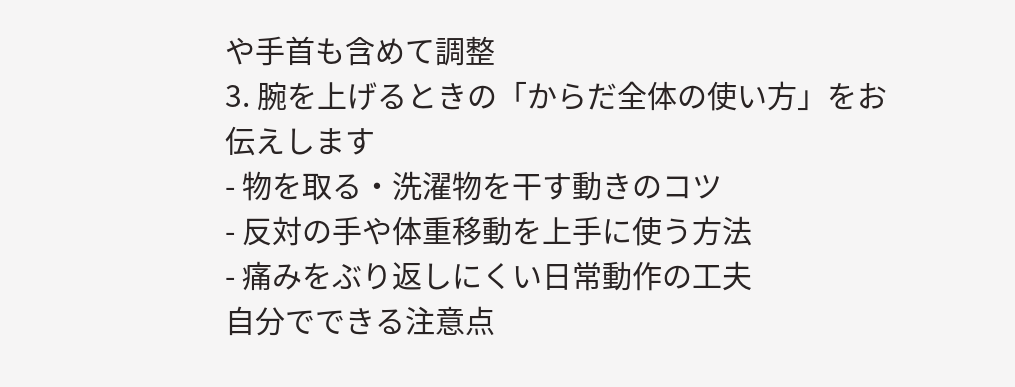や手首も含めて調整
3. 腕を上げるときの「からだ全体の使い方」をお伝えします
- 物を取る・洗濯物を干す動きのコツ
- 反対の手や体重移動を上手に使う方法
- 痛みをぶり返しにくい日常動作の工夫
自分でできる注意点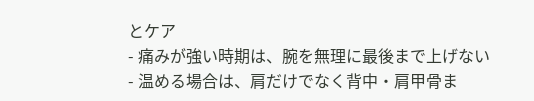とケア
- 痛みが強い時期は、腕を無理に最後まで上げない
- 温める場合は、肩だけでなく背中・肩甲骨ま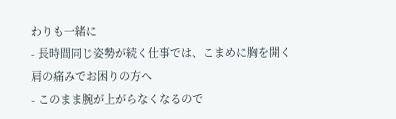わりも一緒に
- 長時間同じ姿勢が続く仕事では、こまめに胸を開く
肩の痛みでお困りの方へ
- このまま腕が上がらなくなるので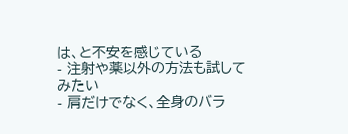は、と不安を感じている
- 注射や薬以外の方法も試してみたい
- 肩だけでなく、全身のバラ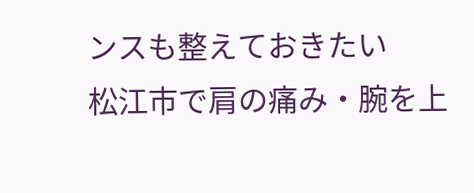ンスも整えておきたい
松江市で肩の痛み・腕を上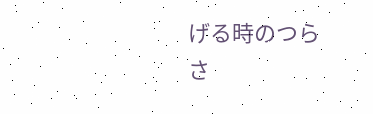げる時のつらさ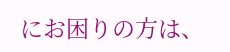にお困りの方は、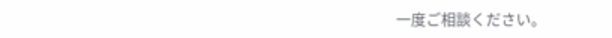一度ご相談ください。